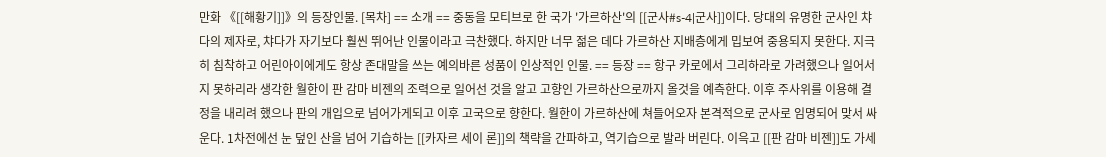만화 《[[해황기]]》의 등장인물. [목차] == 소개 == 중동을 모티브로 한 국가 '가르하산'의 [[군사#s-4|군사]]이다. 당대의 유명한 군사인 챠다의 제자로, 챠다가 자기보다 훨씬 뛰어난 인물이라고 극찬했다. 하지만 너무 젊은 데다 가르하산 지배층에게 밉보여 중용되지 못한다. 지극히 침착하고 어린아이에게도 항상 존대말을 쓰는 예의바른 성품이 인상적인 인물. == 등장 == 항구 카로에서 그리하라로 가려했으나 일어서지 못하리라 생각한 월한이 판 감마 비젠의 조력으로 일어선 것을 알고 고향인 가르하산으로까지 올것을 예측한다. 이후 주사위를 이용해 결정을 내리려 했으나 판의 개입으로 넘어가게되고 이후 고국으로 향한다. 월한이 가르하산에 쳐들어오자 본격적으로 군사로 임명되어 맞서 싸운다. 1차전에선 눈 덮인 산을 넘어 기습하는 [[카자르 세이 론]]의 책략을 간파하고, 역기습으로 발라 버린다. 이윽고 [[판 감마 비젠]]도 가세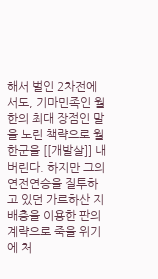해서 벌인 2차전에서도, 기마민족인 월한의 최대 장점인 말을 노린 책략으로 월한군을 [[개발살]] 내버린다. 하지만 그의 연전연승을 질투하고 있던 가르하산 지배층을 이용한 판의 계략으로 죽을 위기에 처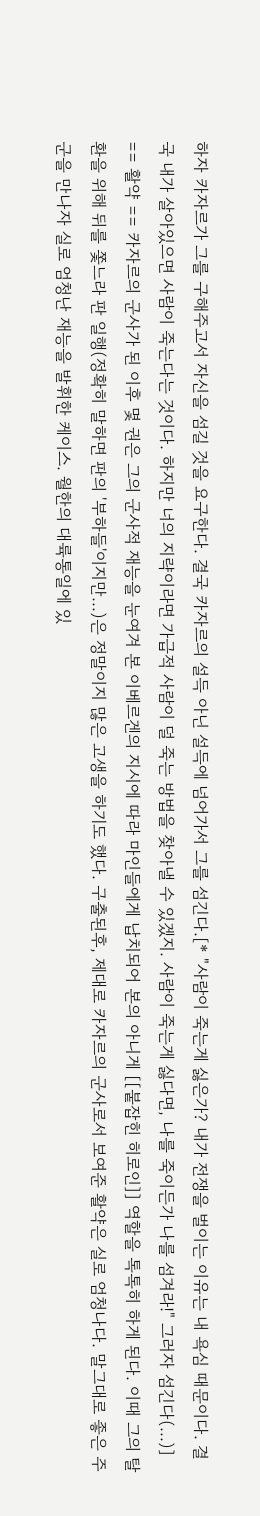하자 카자르가 그를 구해주고서 자신을 섬길 것을 요구한다. 결국 카자르의 설득 아닌 설득에 넘어가서 그를 섬긴다.[* "사람이 죽는게 싫은가? 내가 전쟁을 벌이는 이유는 내 욕심 때문이다. 결국 내가 살아있으면 사람이 죽는다는 것이다. 하지만 너의 지략이라면 가급적 사람이 덜 죽는 방법을 찾아낼 수 있겠지. 사람이 죽는게 싫다면, 나를 죽이든가 나를 섬겨라!" 그러자 섬긴다(...)] == 활약 == 카자르의 군사가 된 이후 몇 권은 그의 군사적 재능을 눈여겨 본 이베르겐의 지시에 따라 마인들에게 납치되어 본의 아니게 [[붙잡힌 히로인]] 역할을 톡톡히 하게 된다. 이때 그의 탈환을 위해 뒤를 쫓느라 판 일행(정확히 말하면 판의 '부하들'이지만...)은 정말이지 많은 고생을 하기도 했다. 구출된후, 제대로 카자르의 군사로서 보여준 활약은 실로 엄청나다. 말그대로 좋은 주군을 만나자 실로 엄청난 재능을 발휘한 케이스. 월한의 대륙통일에 있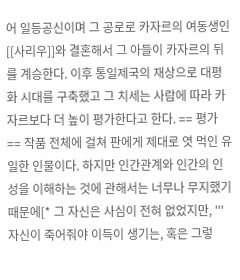어 일등공신이며 그 공로로 카자르의 여동생인 [[사리우]]와 결혼해서 그 아들이 카자르의 뒤를 계승한다. 이후 통일제국의 재상으로 대평화 시대를 구축했고 그 치세는 사람에 따라 카자르보다 더 높이 평가한다고 한다. == 평가 == 작품 전체에 걸쳐 판에게 제대로 엿 먹인 유일한 인물이다. 하지만 인간관계와 인간의 인성을 이해하는 것에 관해서는 너무나 무지했기 때문에[* 그 자신은 사심이 전혀 없었지만, '''자신이 죽어줘야 이득이 생기는, 혹은 그렇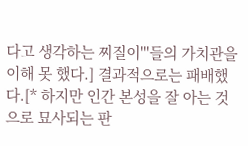다고 생각하는 찌질이'''들의 가치관을 이해 못 했다.] 결과적으로는 패배했다.[* 하지만 인간 본성을 잘 아는 것으로 묘사되는 판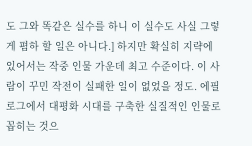도 그와 똑같은 실수를 하니 이 실수도 사실 그렇게 폄하 할 일은 아니다.] 하지만 확실히 지략에 있어서는 작중 인물 가운데 최고 수준이다. 이 사람이 꾸민 작전이 실패한 일이 없었을 정도. 에필로그에서 대평화 시대를 구축한 실질적인 인물로 꼽히는 것으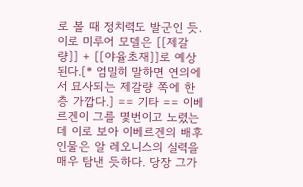로 볼 때 정치력도 발군인 듯. 이로 미루어 모델은 [[제갈량]] + [[야율초재]]로 예상된다.[* 엄밀히 말하면 연의에서 묘사되는 제갈량 쪽에 한층 가깝다.] == 기타 == 이베르겐이 그를 몇번이고 노렸는데 이로 보아 이베르겐의 배후 인물은 알 레오니스의 실력을 매우 탐낸 듯하다. 당장 그가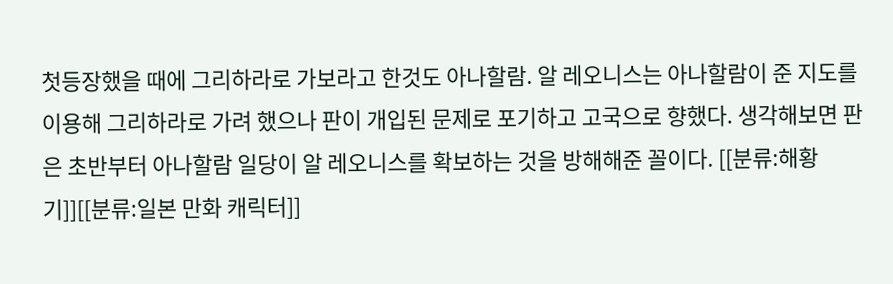첫등장했을 때에 그리하라로 가보라고 한것도 아나할람. 알 레오니스는 아나할람이 준 지도를 이용해 그리하라로 가려 했으나 판이 개입된 문제로 포기하고 고국으로 향했다. 생각해보면 판은 초반부터 아나할람 일당이 알 레오니스를 확보하는 것을 방해해준 꼴이다. [[분류:해황기]][[분류:일본 만화 캐릭터]]